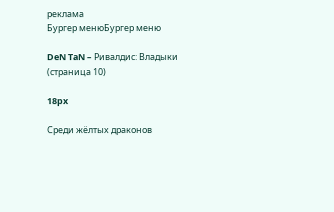реклама
Бургер менюБургер меню

DeN TaN – Ривалдис: Владыки (страница 10)

18px

Среди жёлтых драконов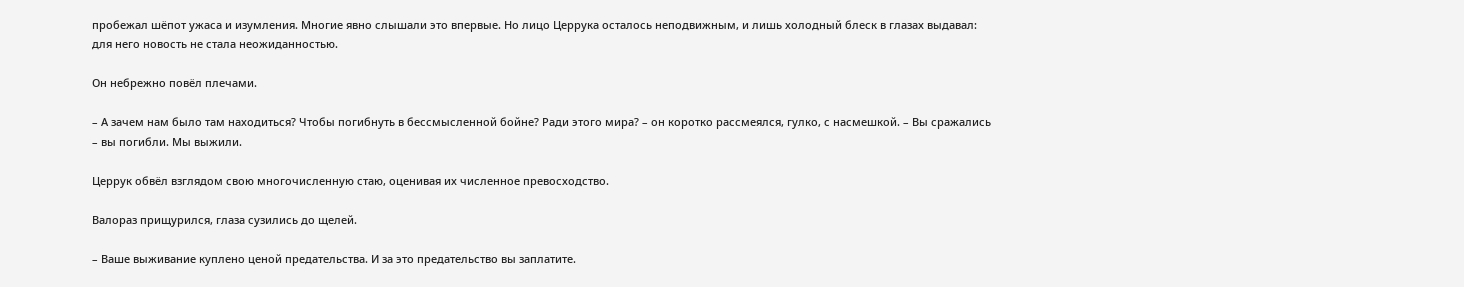пробежал шёпот ужаса и изумления. Многие явно слышали это впервые. Но лицо Церрука осталось неподвижным, и лишь холодный блеск в глазах выдавал: для него новость не стала неожиданностью.

Он небрежно повёл плечами.

– А зачем нам было там находиться? Чтобы погибнуть в бессмысленной бойне? Ради этого мира? – он коротко рассмеялся, гулко, с насмешкой. – Вы сражались – вы погибли. Мы выжили.

Церрук обвёл взглядом свою многочисленную стаю, оценивая их численное превосходство.

Валораз прищурился, глаза сузились до щелей.

– Ваше выживание куплено ценой предательства. И за это предательство вы заплатите.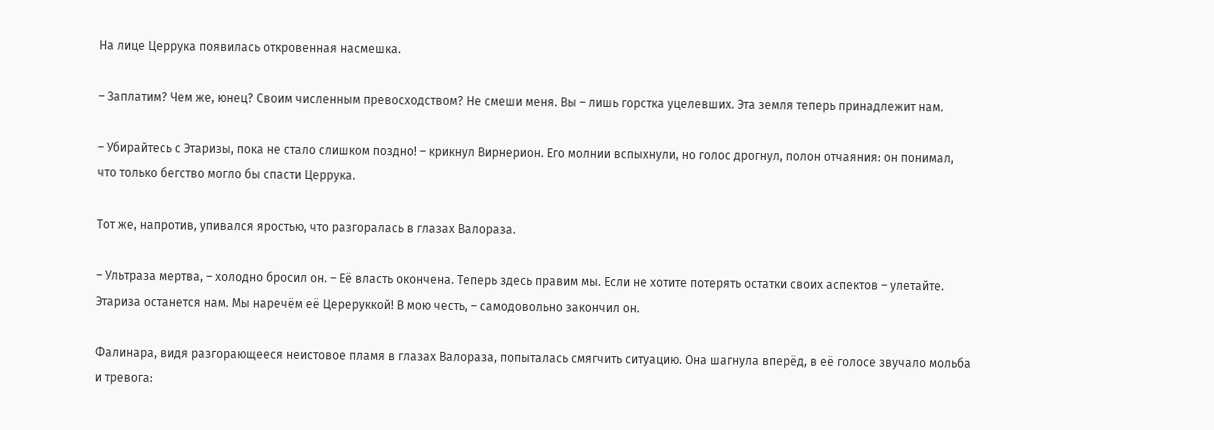На лице Церрука появилась откровенная насмешка.

– Заплатим? Чем же, юнец? Своим численным превосходством? Не смеши меня. Вы – лишь горстка уцелевших. Эта земля теперь принадлежит нам.

– Убирайтесь с Этаризы, пока не стало слишком поздно! – крикнул Вирнерион. Его молнии вспыхнули, но голос дрогнул, полон отчаяния: он понимал, что только бегство могло бы спасти Церрука.

Тот же, напротив, упивался яростью, что разгоралась в глазах Валораза.

– Ультраза мертва, – холодно бросил он. – Её власть окончена. Теперь здесь правим мы. Если не хотите потерять остатки своих аспектов – улетайте. Этариза останется нам. Мы наречём её Цереруккой! В мою честь, – самодовольно закончил он.

Фалинара, видя разгорающееся неистовое пламя в глазах Валораза, попыталась смягчить ситуацию. Она шагнула вперёд, в её голосе звучало мольба и тревога: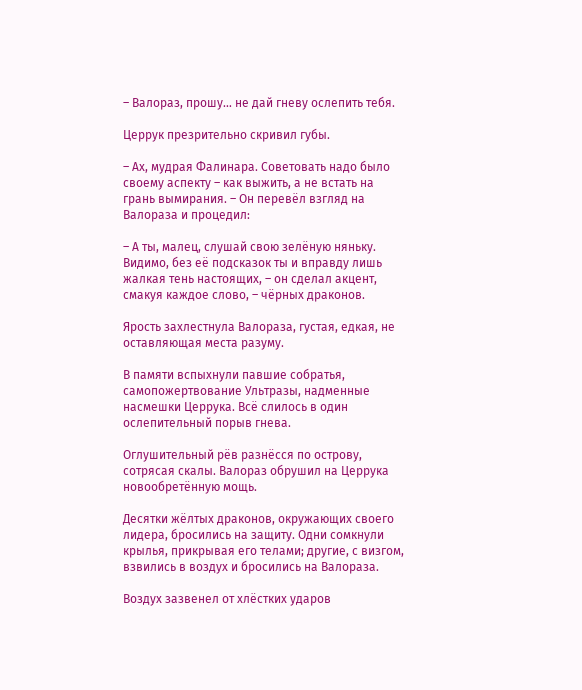– Валораз, прошу… не дай гневу ослепить тебя.

Церрук презрительно скривил губы.

– Ах, мудрая Фалинара. Советовать надо было своему аспекту – как выжить, а не встать на грань вымирания. – Он перевёл взгляд на Валораза и процедил:

– А ты, малец, слушай свою зелёную няньку. Видимо, без её подсказок ты и вправду лишь жалкая тень настоящих, – он сделал акцент, смакуя каждое слово, – чёрных драконов.

Ярость захлестнула Валораза, густая, едкая, не оставляющая места разуму.

В памяти вспыхнули павшие собратья, самопожертвование Ультразы, надменные насмешки Церрука. Всё слилось в один ослепительный порыв гнева.

Оглушительный рёв разнёсся по острову, сотрясая скалы. Валораз обрушил на Церрука новообретённую мощь.

Десятки жёлтых драконов, окружающих своего лидера, бросились на защиту. Одни сомкнули крылья, прикрывая его телами; другие, с визгом, взвились в воздух и бросились на Валораза.

Воздух зазвенел от хлёстких ударов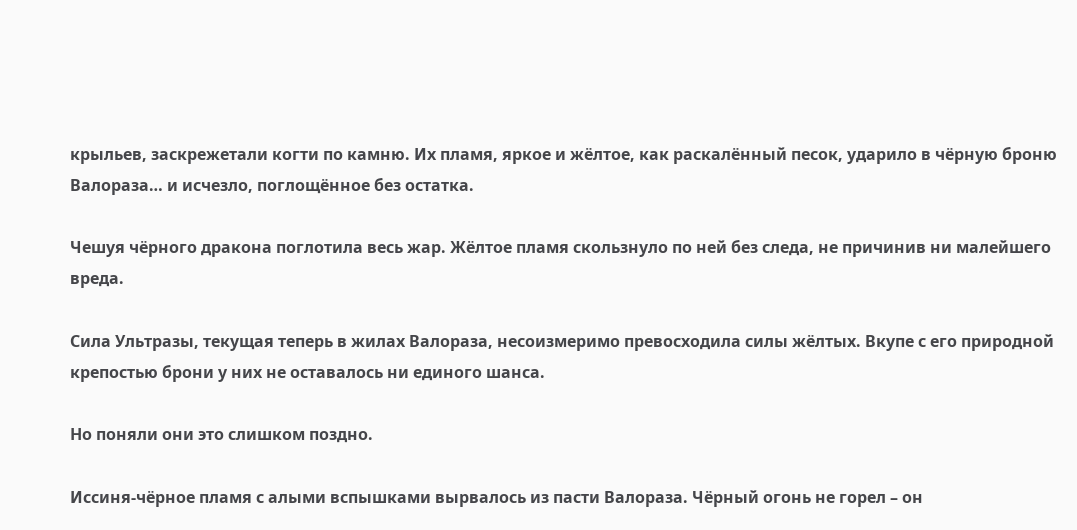крыльев, заскрежетали когти по камню. Их пламя, яркое и жёлтое, как раскалённый песок, ударило в чёрную броню Валораза… и исчезло, поглощённое без остатка.

Чешуя чёрного дракона поглотила весь жар. Жёлтое пламя скользнуло по ней без следа, не причинив ни малейшего вреда.

Сила Ультразы, текущая теперь в жилах Валораза, несоизмеримо превосходила силы жёлтых. Вкупе с его природной крепостью брони у них не оставалось ни единого шанса.

Но поняли они это слишком поздно.

Иссиня-чёрное пламя с алыми вспышками вырвалось из пасти Валораза. Чёрный огонь не горел – он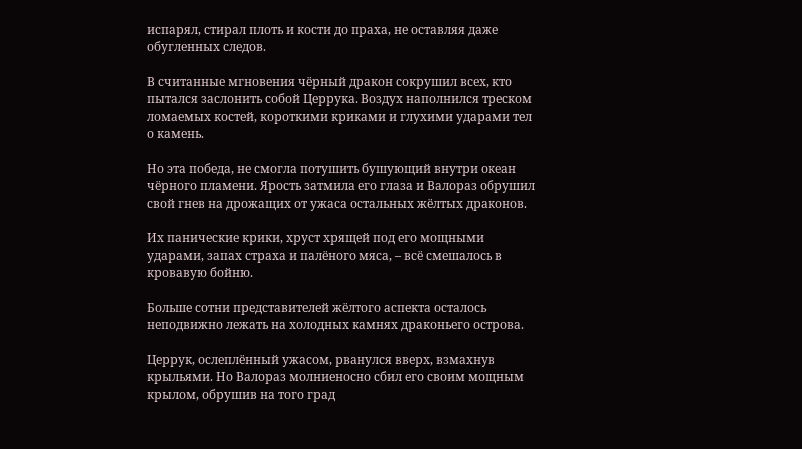испарял, стирал плоть и кости до праха, не оставляя даже обугленных следов.

В считанные мгновения чёрный дракон сокрушил всех, кто пытался заслонить собой Церрука. Воздух наполнился треском ломаемых костей, короткими криками и глухими ударами тел о камень.

Но эта победа, не смогла потушить бушующий внутри океан чёрного пламени. Ярость затмила его глаза и Валораз обрушил свой гнев на дрожащих от ужаса остальных жёлтых драконов.

Их панические крики, хруст хрящей под его мощными ударами, запах страха и палёного мяса, – всё смешалось в кровавую бойню.

Больше сотни представителей жёлтого аспекта осталось неподвижно лежать на холодных камнях драконьего острова.

Церрук, ослеплённый ужасом, рванулся вверх, взмахнув крыльями. Но Валораз молниеносно сбил его своим мощным крылом, обрушив на того град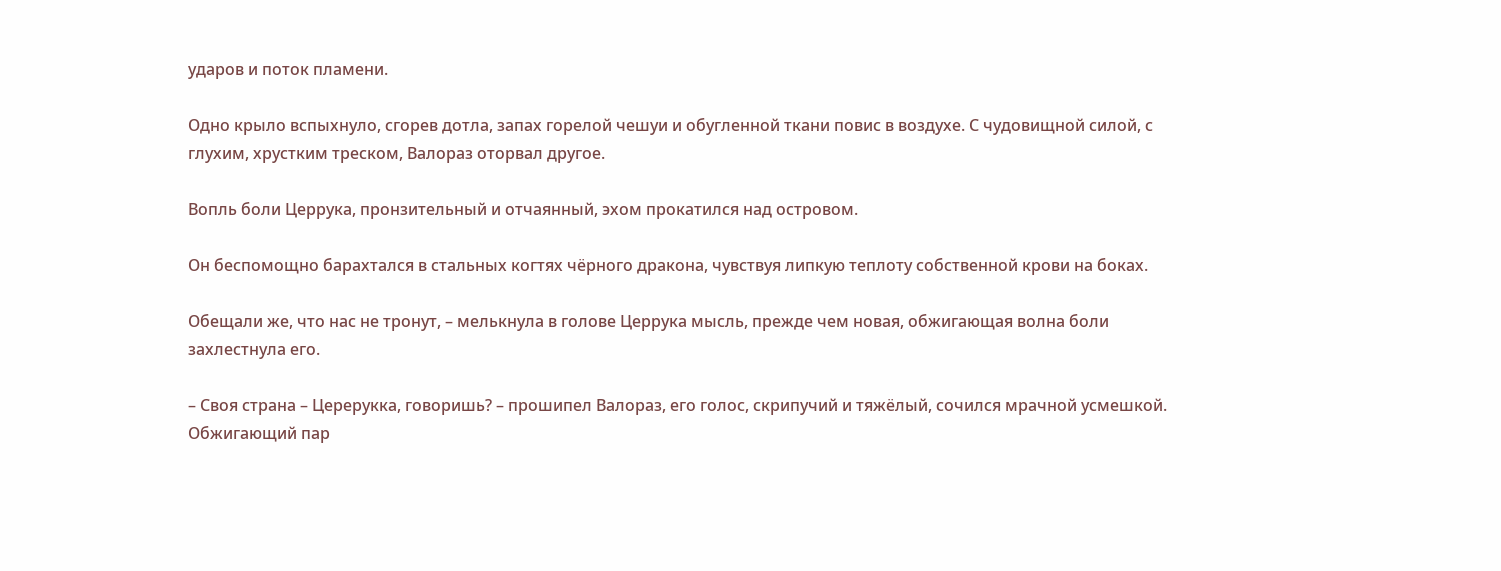ударов и поток пламени.

Одно крыло вспыхнуло, сгорев дотла, запах горелой чешуи и обугленной ткани повис в воздухе. С чудовищной силой, с глухим, хрустким треском, Валораз оторвал другое.

Вопль боли Церрука, пронзительный и отчаянный, эхом прокатился над островом.

Он беспомощно барахтался в стальных когтях чёрного дракона, чувствуя липкую теплоту собственной крови на боках.

Обещали же, что нас не тронут, – мелькнула в голове Церрука мысль, прежде чем новая, обжигающая волна боли захлестнула его.

– Своя страна – Церерукка, говоришь? – прошипел Валораз, его голос, скрипучий и тяжёлый, сочился мрачной усмешкой. Обжигающий пар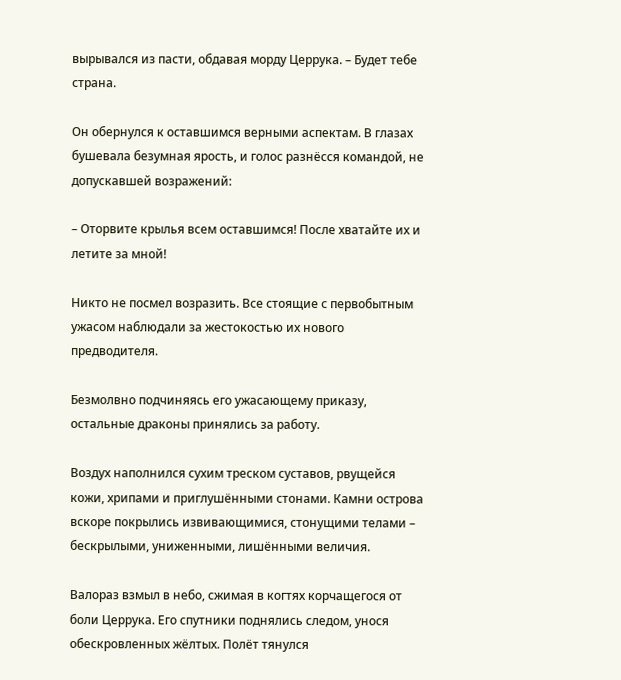вырывался из пасти, обдавая морду Церрука. – Будет тебе страна.

Он обернулся к оставшимся верными аспектам. В глазах бушевала безумная ярость, и голос разнёсся командой, не допускавшей возражений:

– Оторвите крылья всем оставшимся! После хватайте их и летите за мной!

Никто не посмел возразить. Все стоящие с первобытным ужасом наблюдали за жестокостью их нового предводителя.

Безмолвно подчиняясь его ужасающему приказу, остальные драконы принялись за работу.

Воздух наполнился сухим треском суставов, рвущейся кожи, хрипами и приглушёнными стонами. Камни острова вскоре покрылись извивающимися, стонущими телами – бескрылыми, униженными, лишёнными величия.

Валораз взмыл в небо, сжимая в когтях корчащегося от боли Церрука. Его спутники поднялись следом, унося обескровленных жёлтых. Полёт тянулся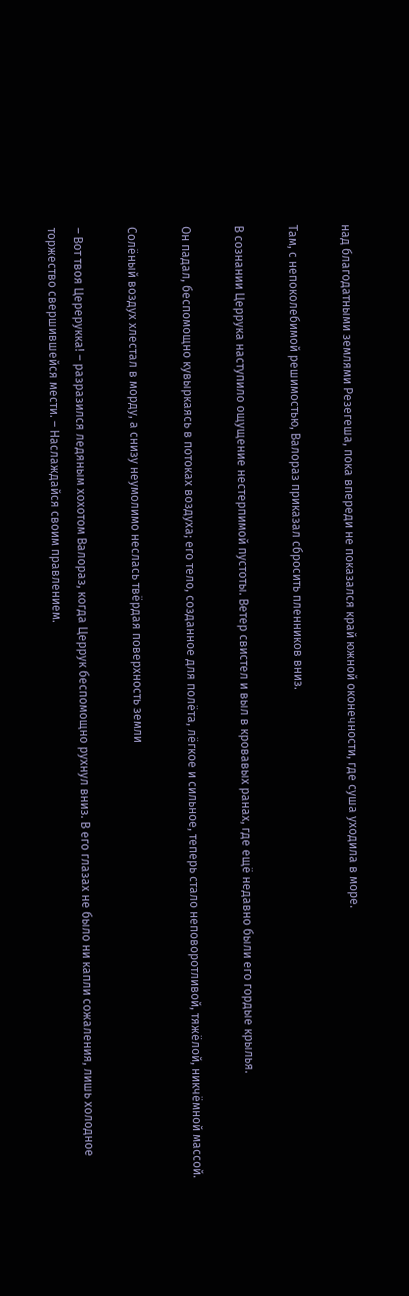над благодатными землями Резегеша, пока впереди не показался край южной оконечности, где суша уходила в море.

Там, с непоколебимой решимостью, Валораз приказал сбросить пленников вниз.

В сознании Церрука наступило ощущение нестерпимой пустоты. Ветер свистел и выл в кровавых ранах, где ещё недавно были его гордые крылья.

Он падал, беспомощно кувыркаясь в потоках воздуха; его тело, созданное для полёта, лёгкое и сильное, теперь стало неповоротливой, тяжёлой, никчёмной массой.

Солёный воздух хлестал в морду, а снизу неумолимо неслась твёрдая поверхность земли

– Вот твоя Церерукка! – разразился ледяным хохотом Валораз, когда Церрук беспомощно рухнул вниз. В его глазах не было ни капли сожаления, лишь холодное торжество свершившейся мести. – Наслаждайся своим правлением.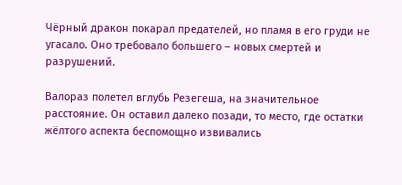Чёрный дракон покарал предателей, но пламя в его груди не угасало. Оно требовало большего – новых смертей и разрушений.

Валораз полетел вглубь Резегеша, на значительное расстояние. Он оставил далеко позади, то место, где остатки жёлтого аспекта беспомощно извивались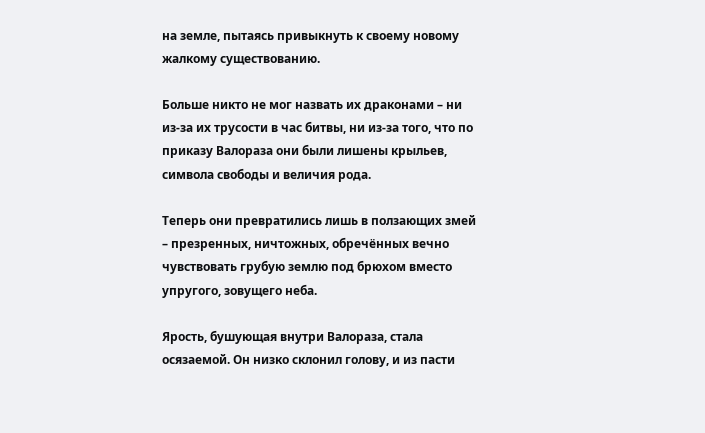на земле, пытаясь привыкнуть к своему новому жалкому существованию.

Больше никто не мог назвать их драконами – ни из-за их трусости в час битвы, ни из-за того, что по приказу Валораза они были лишены крыльев, символа свободы и величия рода.

Теперь они превратились лишь в ползающих змей – презренных, ничтожных, обречённых вечно чувствовать грубую землю под брюхом вместо упругого, зовущего неба.

Ярость, бушующая внутри Валораза, стала осязаемой. Он низко склонил голову, и из пасти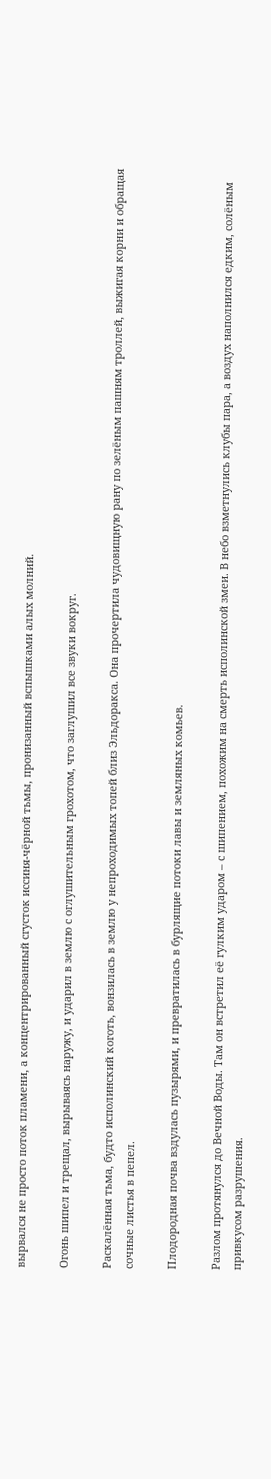вырвался не просто поток пламени, а концентрированный сгусток иссиня-чёрной тьмы, пронизанный вспышками алых молний.

Огонь шипел и трещал, вырываясь наружу, и ударил в землю с оглушительным грохотом, что заглушил все звуки вокруг.

Раскалённая тьма, будто исполинский коготь, вонзилась в землю у непроходимых топей близ Эльдоракса. Она прочертила чудовищную рану по зелёным пашням троллей, выжигая корни и обращая сочные листья в пепел.

Плодородная почва вздулась пузырями, и превратилась в бурлящие потоки лавы и земляных комьев.

Разлом протянулся до Вечной Воды. Там он встретил её гулким ударом – с шипением, похожим на смерть исполинской змеи. В небо взметнулись клубы пара, а воздух наполнился едким, солёным привкусом разрушения.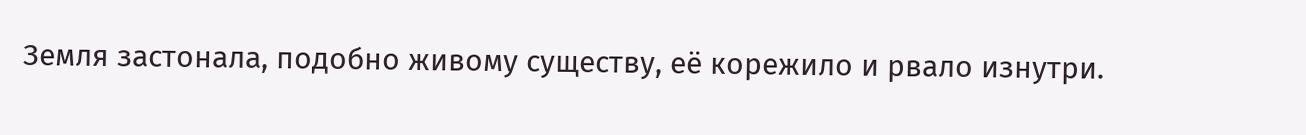Земля застонала, подобно живому существу, её корежило и рвало изнутри.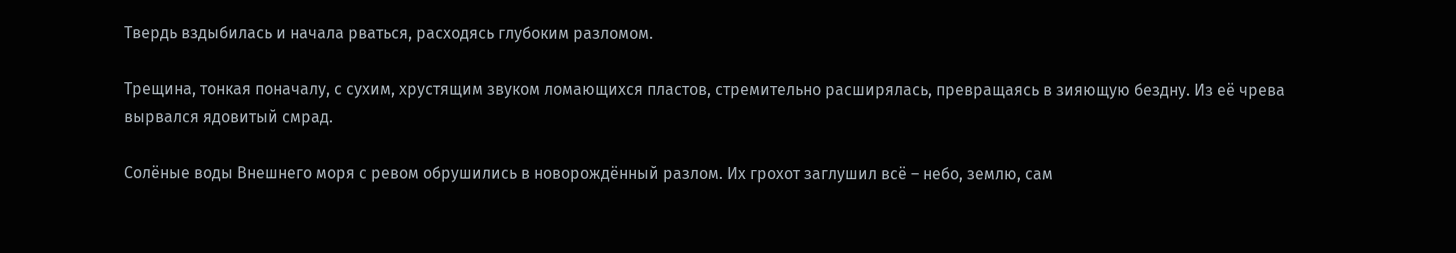Твердь вздыбилась и начала рваться, расходясь глубоким разломом.

Трещина, тонкая поначалу, с сухим, хрустящим звуком ломающихся пластов, стремительно расширялась, превращаясь в зияющую бездну. Из её чрева вырвался ядовитый смрад.

Солёные воды Внешнего моря с ревом обрушились в новорождённый разлом. Их грохот заглушил всё – небо, землю, сам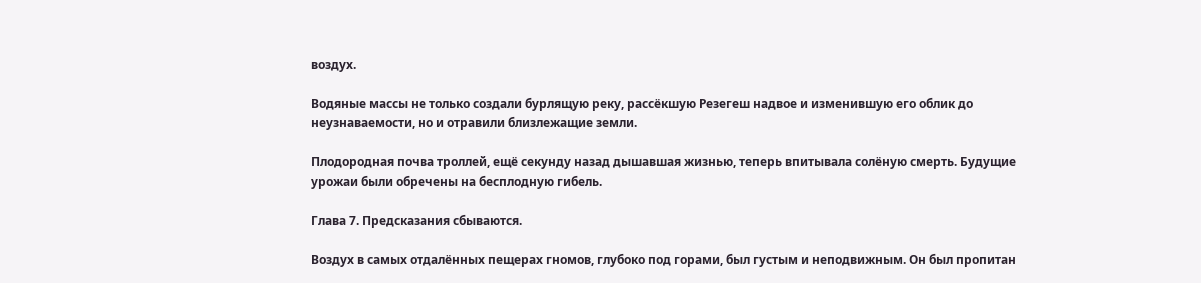воздух.

Водяные массы не только создали бурлящую реку, рассёкшую Резегеш надвое и изменившую его облик до неузнаваемости, но и отравили близлежащие земли.

Плодородная почва троллей, ещё секунду назад дышавшая жизнью, теперь впитывала солёную смерть. Будущие урожаи были обречены на бесплодную гибель.

Глава 7. Предсказания сбываются.

Воздух в самых отдалённых пещерах гномов, глубоко под горами, был густым и неподвижным. Он был пропитан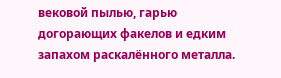вековой пылью, гарью догорающих факелов и едким запахом раскалённого металла.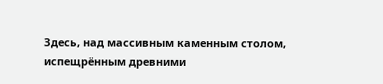Здесь, над массивным каменным столом, испещрённым древними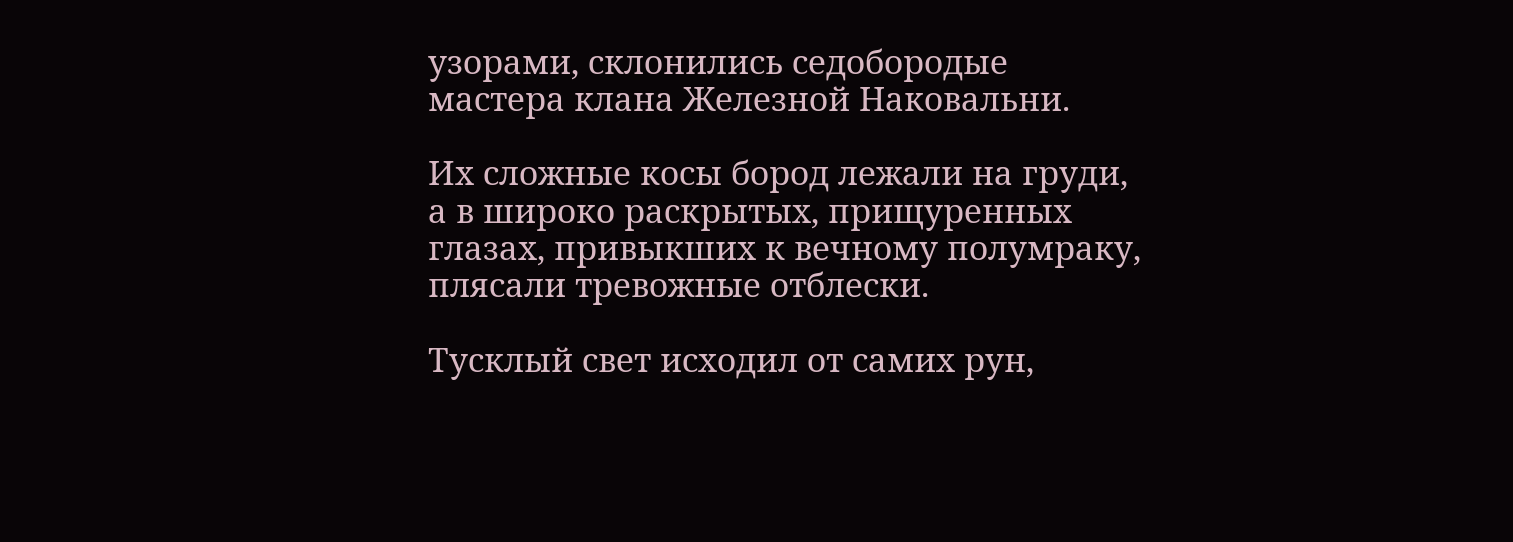узорами, склонились седобородые мастера клана Железной Наковальни.

Их сложные косы бород лежали на груди, а в широко раскрытых, прищуренных глазах, привыкших к вечному полумраку, плясали тревожные отблески.

Тусклый свет исходил от самих рун,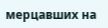мерцавших на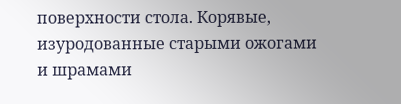поверхности стола. Корявые, изуродованные старыми ожогами и шрамами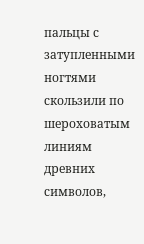пальцы с затупленными ногтями скользили по шероховатым линиям древних символов,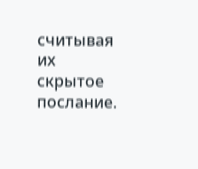считывая их скрытое послание.